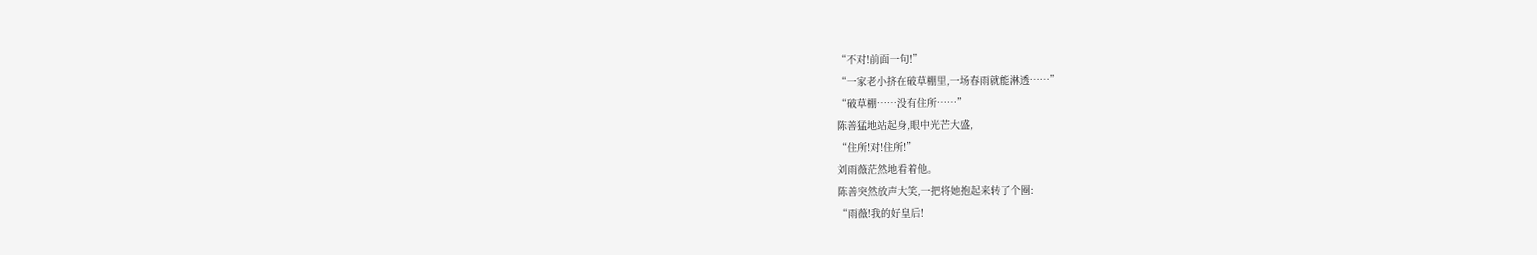“不对!前面一句!”
“一家老小挤在破草棚里,一场春雨就能淋透……”
“破草棚……没有住所……”
陈善猛地站起身,眼中光芒大盛,
“住所!对!住所!”
刘雨薇茫然地看着他。
陈善突然放声大笑,一把将她抱起来转了个圈:
“雨薇!我的好皇后!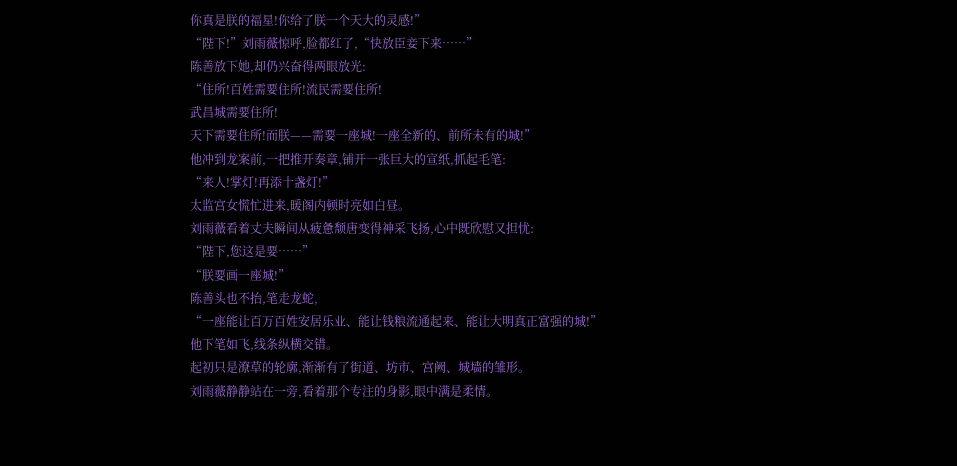你真是朕的福星!你给了朕一个天大的灵感!”
“陛下!”刘雨薇惊呼,脸都红了,“快放臣妾下来……”
陈善放下她,却仍兴奋得两眼放光:
“住所!百姓需要住所!流民需要住所!
武昌城需要住所!
天下需要住所!而朕——需要一座城!一座全新的、前所未有的城!”
他冲到龙案前,一把推开奏章,铺开一张巨大的宣纸,抓起毛笔:
“来人!掌灯!再添十盏灯!”
太监宫女慌忙进来,暖阁内顿时亮如白昼。
刘雨薇看着丈夫瞬间从疲惫颓唐变得神采飞扬,心中既欣慰又担忧:
“陛下,您这是要……”
“朕要画一座城!”
陈善头也不抬,笔走龙蛇,
“一座能让百万百姓安居乐业、能让钱粮流通起来、能让大明真正富强的城!”
他下笔如飞,线条纵横交错。
起初只是潦草的轮廓,渐渐有了街道、坊市、宫阙、城墙的雏形。
刘雨薇静静站在一旁,看着那个专注的身影,眼中满是柔情。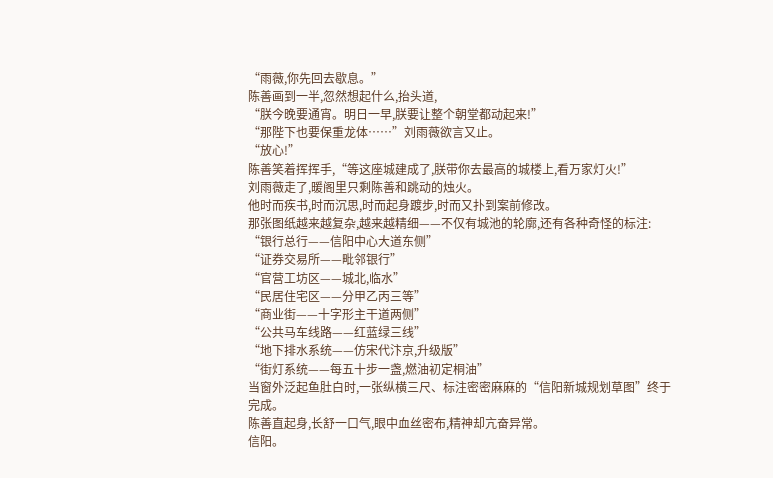“雨薇,你先回去歇息。”
陈善画到一半,忽然想起什么,抬头道,
“朕今晚要通宵。明日一早,朕要让整个朝堂都动起来!”
“那陛下也要保重龙体……”刘雨薇欲言又止。
“放心!”
陈善笑着挥挥手,“等这座城建成了,朕带你去最高的城楼上,看万家灯火!”
刘雨薇走了,暖阁里只剩陈善和跳动的烛火。
他时而疾书,时而沉思,时而起身踱步,时而又扑到案前修改。
那张图纸越来越复杂,越来越精细——不仅有城池的轮廓,还有各种奇怪的标注:
“银行总行——信阳中心大道东侧”
“证券交易所——毗邻银行”
“官营工坊区——城北,临水”
“民居住宅区——分甲乙丙三等”
“商业街——十字形主干道两侧”
“公共马车线路——红蓝绿三线”
“地下排水系统——仿宋代汴京,升级版”
“街灯系统——每五十步一盏,燃油初定桐油”
当窗外泛起鱼肚白时,一张纵横三尺、标注密密麻麻的“信阳新城规划草图”终于完成。
陈善直起身,长舒一口气,眼中血丝密布,精神却亢奋异常。
信阳。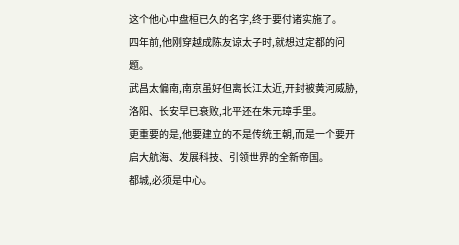这个他心中盘桓已久的名字,终于要付诸实施了。
四年前,他刚穿越成陈友谅太子时,就想过定都的问题。
武昌太偏南,南京虽好但离长江太近,开封被黄河威胁,洛阳、长安早已衰败,北平还在朱元璋手里。
更重要的是,他要建立的不是传统王朝,而是一个要开启大航海、发展科技、引领世界的全新帝国。
都城,必须是中心。